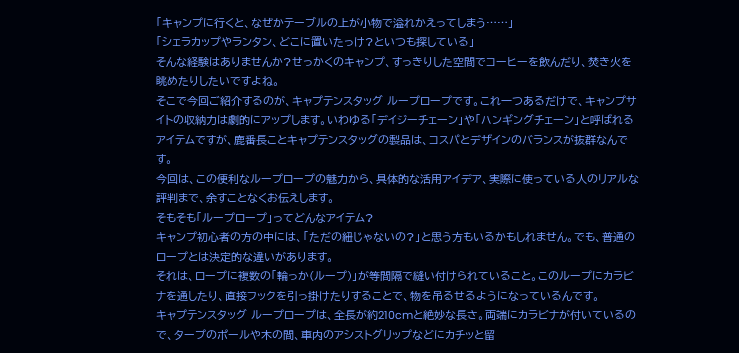「キャンプに行くと、なぜかテーブルの上が小物で溢れかえってしまう……」
「シェラカップやランタン、どこに置いたっけ?といつも探している」
そんな経験はありませんか?せっかくのキャンプ、すっきりした空間でコーヒーを飲んだり、焚き火を眺めたりしたいですよね。
そこで今回ご紹介するのが、キャプテンスタッグ ループロープです。これ一つあるだけで、キャンプサイトの収納力は劇的にアップします。いわゆる「デイジーチェーン」や「ハンギングチェーン」と呼ばれるアイテムですが、鹿番長ことキャプテンスタッグの製品は、コスパとデザインのバランスが抜群なんです。
今回は、この便利なループロープの魅力から、具体的な活用アイデア、実際に使っている人のリアルな評判まで、余すことなくお伝えします。
そもそも「ループロープ」ってどんなアイテム?
キャンプ初心者の方の中には、「ただの紐じゃないの?」と思う方もいるかもしれません。でも、普通のロープとは決定的な違いがあります。
それは、ロープに複数の「輪っか(ループ)」が等間隔で縫い付けられていること。このループにカラビナを通したり、直接フックを引っ掛けたりすることで、物を吊るせるようになっているんです。
キャプテンスタッグ ループロープは、全長が約210cmと絶妙な長さ。両端にカラビナが付いているので、タープのポールや木の間、車内のアシストグリップなどにカチッと留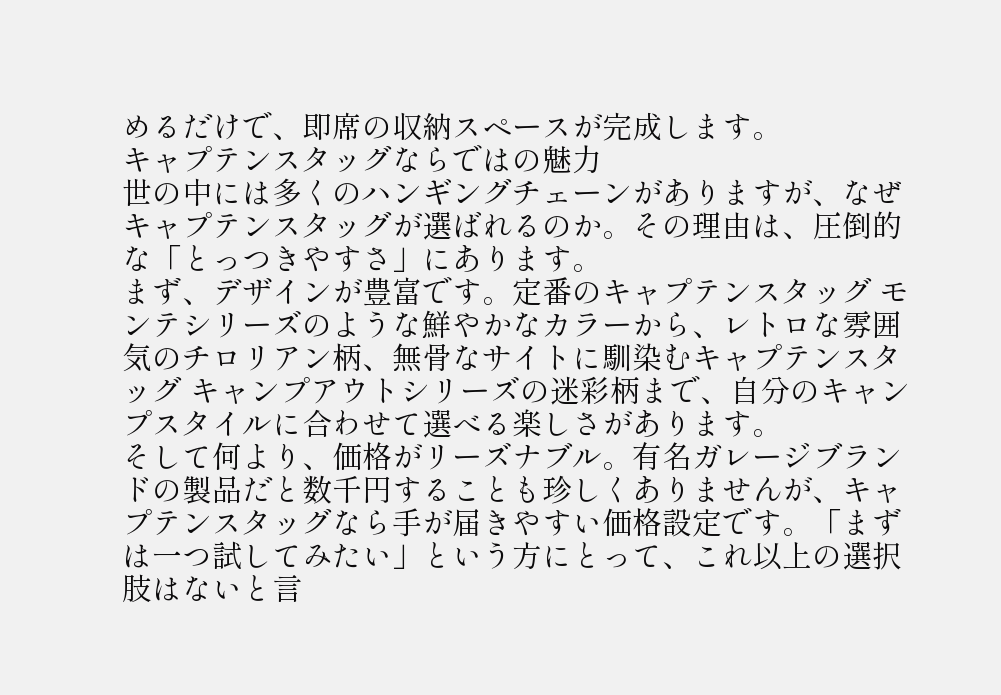めるだけで、即席の収納スペースが完成します。
キャプテンスタッグならではの魅力
世の中には多くのハンギングチェーンがありますが、なぜキャプテンスタッグが選ばれるのか。その理由は、圧倒的な「とっつきやすさ」にあります。
まず、デザインが豊富です。定番のキャプテンスタッグ モンテシリーズのような鮮やかなカラーから、レトロな雰囲気のチロリアン柄、無骨なサイトに馴染むキャプテンスタッグ キャンプアウトシリーズの迷彩柄まで、自分のキャンプスタイルに合わせて選べる楽しさがあります。
そして何より、価格がリーズナブル。有名ガレージブランドの製品だと数千円することも珍しくありませんが、キャプテンスタッグなら手が届きやすい価格設定です。「まずは一つ試してみたい」という方にとって、これ以上の選択肢はないと言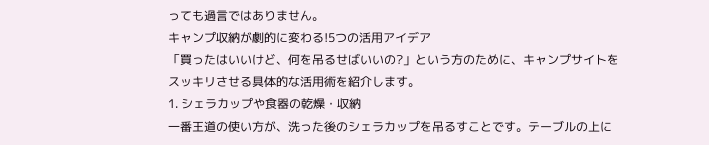っても過言ではありません。
キャンプ収納が劇的に変わる!5つの活用アイデア
「買ったはいいけど、何を吊るせばいいの?」という方のために、キャンプサイトをスッキリさせる具体的な活用術を紹介します。
1. シェラカップや食器の乾燥・収納
一番王道の使い方が、洗った後のシェラカップを吊るすことです。テーブルの上に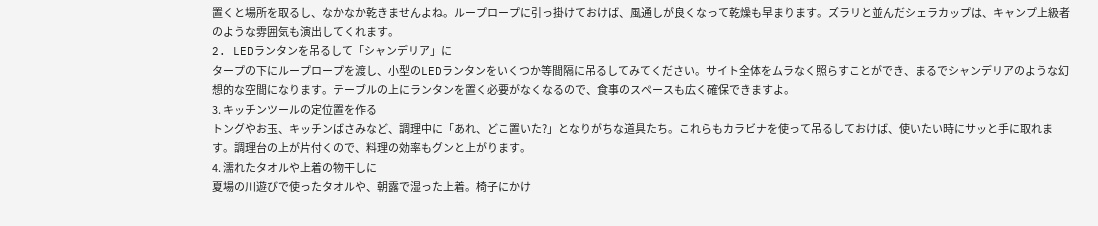置くと場所を取るし、なかなか乾きませんよね。ループロープに引っ掛けておけば、風通しが良くなって乾燥も早まります。ズラリと並んだシェラカップは、キャンプ上級者のような雰囲気も演出してくれます。
2. LEDランタンを吊るして「シャンデリア」に
タープの下にループロープを渡し、小型のLEDランタンをいくつか等間隔に吊るしてみてください。サイト全体をムラなく照らすことができ、まるでシャンデリアのような幻想的な空間になります。テーブルの上にランタンを置く必要がなくなるので、食事のスペースも広く確保できますよ。
3. キッチンツールの定位置を作る
トングやお玉、キッチンばさみなど、調理中に「あれ、どこ置いた?」となりがちな道具たち。これらもカラビナを使って吊るしておけば、使いたい時にサッと手に取れます。調理台の上が片付くので、料理の効率もグンと上がります。
4. 濡れたタオルや上着の物干しに
夏場の川遊びで使ったタオルや、朝露で湿った上着。椅子にかけ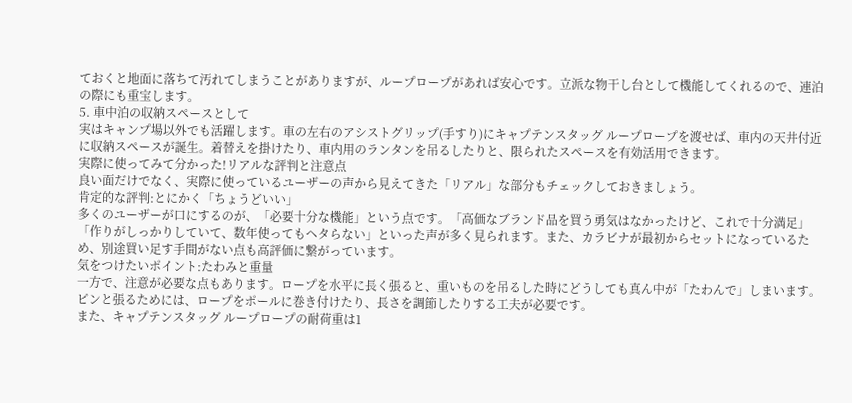ておくと地面に落ちて汚れてしまうことがありますが、ループロープがあれば安心です。立派な物干し台として機能してくれるので、連泊の際にも重宝します。
5. 車中泊の収納スペースとして
実はキャンプ場以外でも活躍します。車の左右のアシストグリップ(手すり)にキャプテンスタッグ ループロープを渡せば、車内の天井付近に収納スペースが誕生。着替えを掛けたり、車内用のランタンを吊るしたりと、限られたスペースを有効活用できます。
実際に使ってみて分かった!リアルな評判と注意点
良い面だけでなく、実際に使っているユーザーの声から見えてきた「リアル」な部分もチェックしておきましょう。
肯定的な評判:とにかく「ちょうどいい」
多くのユーザーが口にするのが、「必要十分な機能」という点です。「高価なブランド品を買う勇気はなかったけど、これで十分満足」「作りがしっかりしていて、数年使ってもヘタらない」といった声が多く見られます。また、カラビナが最初からセットになっているため、別途買い足す手間がない点も高評価に繋がっています。
気をつけたいポイント:たわみと重量
一方で、注意が必要な点もあります。ロープを水平に長く張ると、重いものを吊るした時にどうしても真ん中が「たわんで」しまいます。ピンと張るためには、ロープをポールに巻き付けたり、長さを調節したりする工夫が必要です。
また、キャプテンスタッグ ループロープの耐荷重は1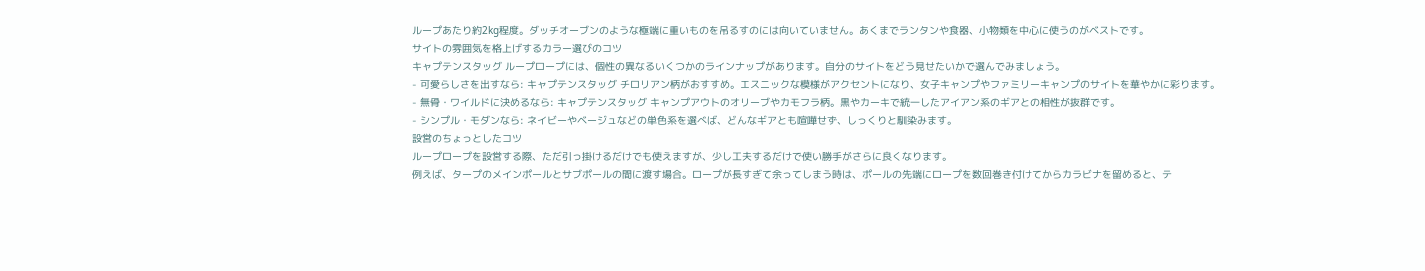ループあたり約2kg程度。ダッチオーブンのような極端に重いものを吊るすのには向いていません。あくまでランタンや食器、小物類を中心に使うのがベストです。
サイトの雰囲気を格上げするカラー選びのコツ
キャプテンスタッグ ループロープには、個性の異なるいくつかのラインナップがあります。自分のサイトをどう見せたいかで選んでみましょう。
- 可愛らしさを出すなら: キャプテンスタッグ チロリアン柄がおすすめ。エスニックな模様がアクセントになり、女子キャンプやファミリーキャンプのサイトを華やかに彩ります。
- 無骨・ワイルドに決めるなら: キャプテンスタッグ キャンプアウトのオリーブやカモフラ柄。黒やカーキで統一したアイアン系のギアとの相性が抜群です。
- シンプル・モダンなら: ネイビーやベージュなどの単色系を選べば、どんなギアとも喧嘩せず、しっくりと馴染みます。
設営のちょっとしたコツ
ループロープを設営する際、ただ引っ掛けるだけでも使えますが、少し工夫するだけで使い勝手がさらに良くなります。
例えば、タープのメインポールとサブポールの間に渡す場合。ロープが長すぎて余ってしまう時は、ポールの先端にロープを数回巻き付けてからカラビナを留めると、テ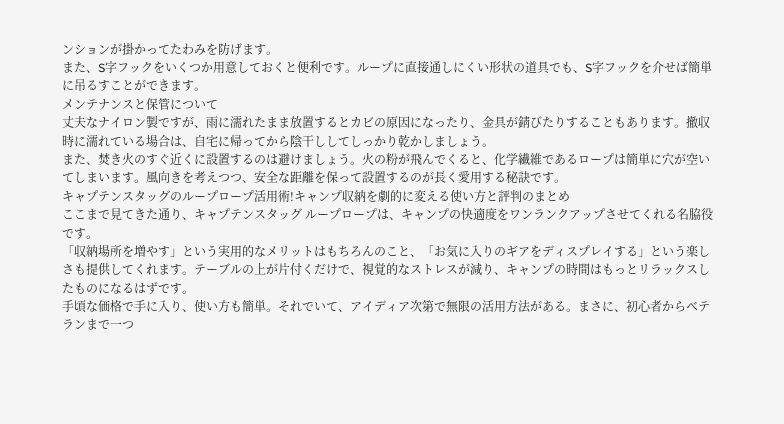ンションが掛かってたわみを防げます。
また、S字フックをいくつか用意しておくと便利です。ループに直接通しにくい形状の道具でも、S字フックを介せば簡単に吊るすことができます。
メンテナンスと保管について
丈夫なナイロン製ですが、雨に濡れたまま放置するとカビの原因になったり、金具が錆びたりすることもあります。撤収時に濡れている場合は、自宅に帰ってから陰干ししてしっかり乾かしましょう。
また、焚き火のすぐ近くに設置するのは避けましょう。火の粉が飛んでくると、化学繊維であるロープは簡単に穴が空いてしまいます。風向きを考えつつ、安全な距離を保って設置するのが長く愛用する秘訣です。
キャプテンスタッグのループロープ活用術!キャンプ収納を劇的に変える使い方と評判のまとめ
ここまで見てきた通り、キャプテンスタッグ ループロープは、キャンプの快適度をワンランクアップさせてくれる名脇役です。
「収納場所を増やす」という実用的なメリットはもちろんのこと、「お気に入りのギアをディスプレイする」という楽しさも提供してくれます。テーブルの上が片付くだけで、視覚的なストレスが減り、キャンプの時間はもっとリラックスしたものになるはずです。
手頃な価格で手に入り、使い方も簡単。それでいて、アイディア次第で無限の活用方法がある。まさに、初心者からベテランまで一つ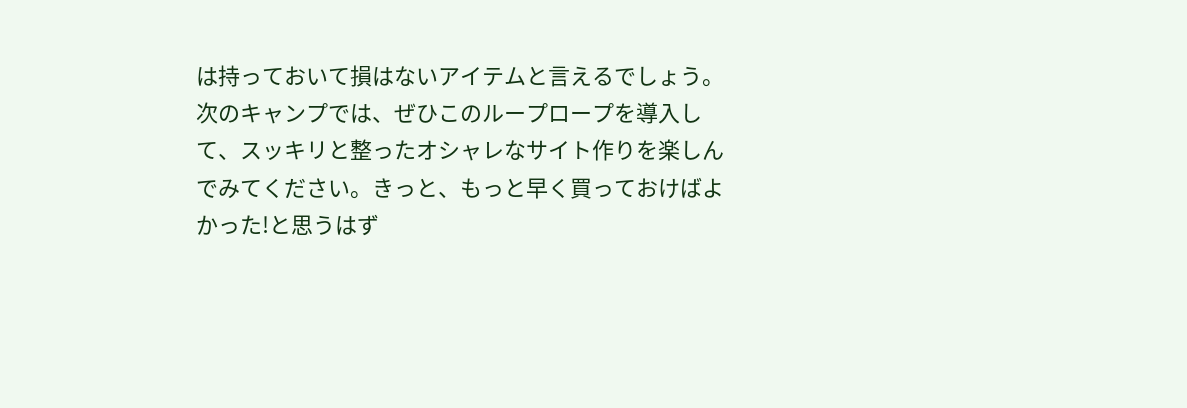は持っておいて損はないアイテムと言えるでしょう。
次のキャンプでは、ぜひこのループロープを導入して、スッキリと整ったオシャレなサイト作りを楽しんでみてください。きっと、もっと早く買っておけばよかった!と思うはず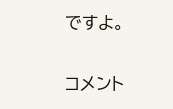ですよ。

コメント